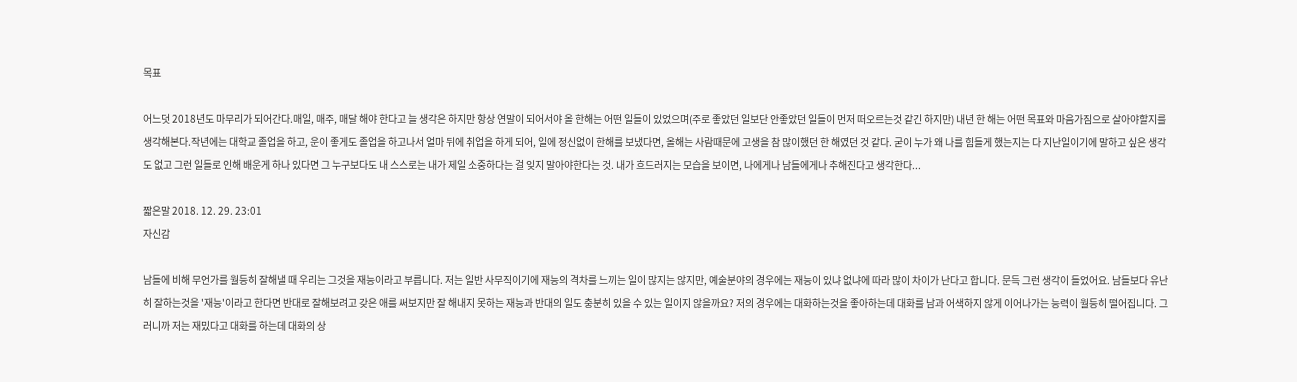목표

어느덧 2018년도 마무리가 되어간다.매일, 매주, 매달 해야 한다고 늘 생각은 하지만 항상 연말이 되어서야 올 한해는 어떤 일들이 있었으며(주로 좋았던 일보단 안좋았던 일들이 먼저 떠오르는것 같긴 하지만) 내년 한 해는 어떤 목표와 마음가짐으로 살아야할지를 생각해본다.작년에는 대학교 졸업을 하고, 운이 좋게도 졸업을 하고나서 얼마 뒤에 취업을 하게 되어, 일에 정신없이 한해를 보냈다면, 올해는 사람때문에 고생을 참 많이했던 한 해였던 것 같다. 굳이 누가 왜 나를 힘들게 했는지는 다 지난일이기에 말하고 싶은 생각도 없고 그런 일들로 인해 배운게 하나 있다면 그 누구보다도 내 스스로는 내가 제일 소중하다는 걸 잊지 말아야한다는 것. 내가 흐드러지는 모습을 보이면, 나에게나 남들에게나 추해진다고 생각한다...

짧은말 2018. 12. 29. 23:01
자신감

남들에 비해 무언가를 월등히 잘해낼 때 우리는 그것을 재능이라고 부릅니다. 저는 일반 사무직이기에 재능의 격차를 느끼는 일이 많지는 않지만, 예술분야의 경우에는 재능이 있냐 없냐에 따라 많이 차이가 난다고 합니다. 문득 그런 생각이 들었어요. 남들보다 유난히 잘하는것을 '재능'이라고 한다면 반대로 잘해보려고 갖은 애를 써보지만 잘 해내지 못하는 재능과 반대의 일도 충분히 있을 수 있는 일이지 않을까요? 저의 경우에는 대화하는것을 좋아하는데 대화를 남과 어색하지 않게 이어나가는 능력이 월등히 떨어집니다. 그러니까 저는 재밌다고 대화를 하는데 대화의 상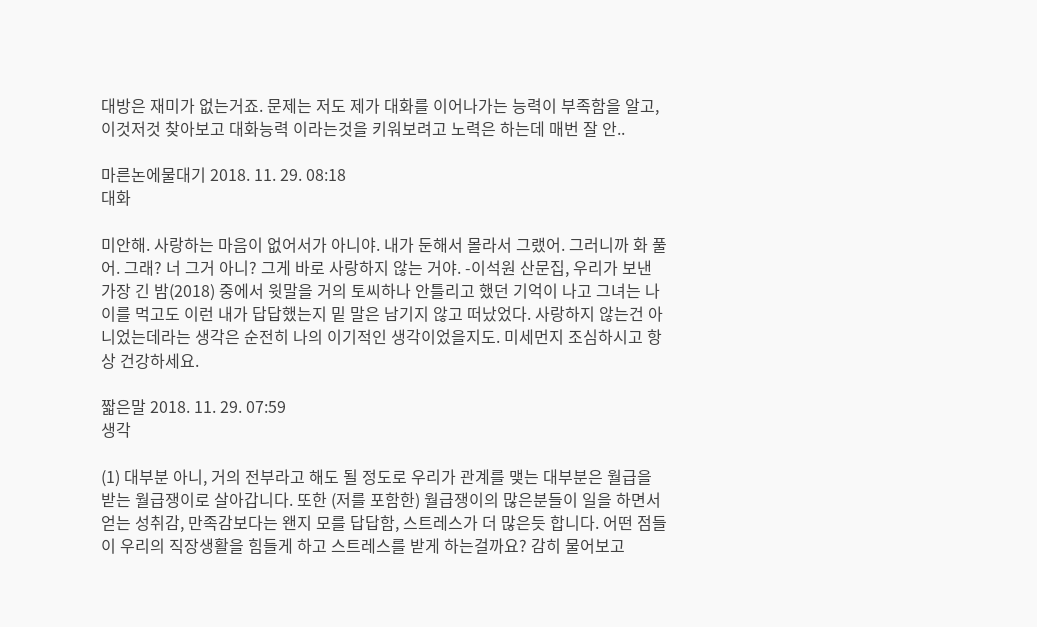대방은 재미가 없는거죠. 문제는 저도 제가 대화를 이어나가는 능력이 부족함을 알고, 이것저것 찾아보고 대화능력 이라는것을 키워보려고 노력은 하는데 매번 잘 안..

마른논에물대기 2018. 11. 29. 08:18
대화

미안해. 사랑하는 마음이 없어서가 아니야. 내가 둔해서 몰라서 그랬어. 그러니까 화 풀어. 그래? 너 그거 아니? 그게 바로 사랑하지 않는 거야. -이석원 산문집, 우리가 보낸 가장 긴 밤(2018) 중에서 윗말을 거의 토씨하나 안틀리고 했던 기억이 나고 그녀는 나이를 먹고도 이런 내가 답답했는지 밑 말은 남기지 않고 떠났었다. 사랑하지 않는건 아니었는데라는 생각은 순전히 나의 이기적인 생각이었을지도. 미세먼지 조심하시고 항상 건강하세요.

짧은말 2018. 11. 29. 07:59
생각

(1) 대부분 아니, 거의 전부라고 해도 될 정도로 우리가 관계를 맺는 대부분은 월급을 받는 월급쟁이로 살아갑니다. 또한 (저를 포함한) 월급쟁이의 많은분들이 일을 하면서 얻는 성취감, 만족감보다는 왠지 모를 답답함, 스트레스가 더 많은듯 합니다. 어떤 점들이 우리의 직장생활을 힘들게 하고 스트레스를 받게 하는걸까요? 감히 물어보고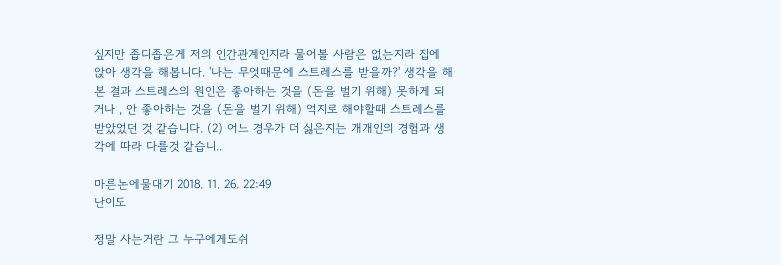싶지만 좁디좁은게 저의 인간관계인지라 물어볼 사람은 없는지라 집에 앉아 생각을 해봅니다. '나는 무엇때문에 스트레스를 받을까?' 생각을 해본 결과 스트레스의 원인은 좋아하는 것을 (돈을 벌기 위해) 못하게 되거나 , 안 좋아하는 것을 (돈을 벌기 위해) 억지로 해야할때 스트레스를 받았었던 것 같습니다. (2) 어느 경우가 더 싫은지는 개개인의 경험과 생각에 따라 다를것 같습니..

마른논에물대기 2018. 11. 26. 22:49
난이도

정말 사는거란 그 누구에게도쉬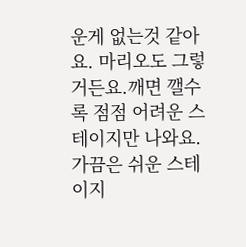운게 없는것 같아요. 마리오도 그렇거든요.깨면 깰수록 점점 어려운 스테이지만 나와요. 가끔은 쉬운 스테이지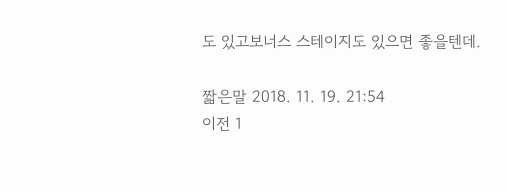도 있고보너스 스테이지도 있으면 좋을텐데.

짧은말 2018. 11. 19. 21:54
이전 1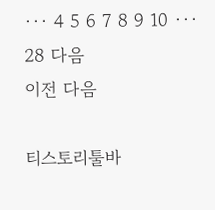··· 4 5 6 7 8 9 10 ··· 28 다음
이전 다음

티스토리툴바